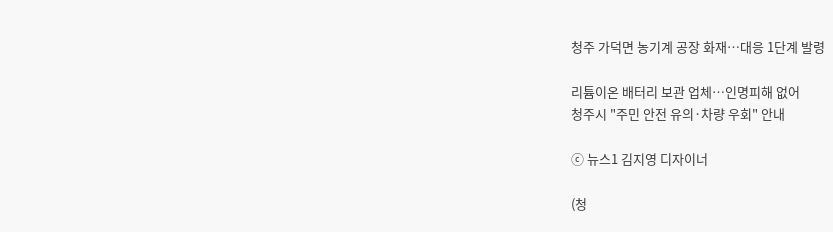청주 가덕면 농기계 공장 화재…대응 1단계 발령

리튬이온 배터리 보관 업체…인명피해 없어
청주시 "주민 안전 유의·차량 우회" 안내

ⓒ 뉴스1 김지영 디자이너

(청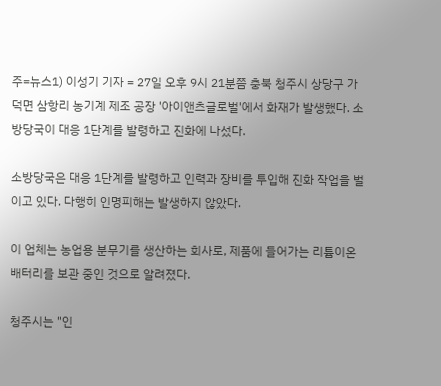주=뉴스1) 이성기 기자 = 27일 오후 9시 21분쯤 충북 청주시 상당구 가덕면 삼항리 농기계 제조 공장 '아이앤츠글로벌'에서 화재가 발생했다. 소방당국이 대응 1단계를 발령하고 진화에 나섰다.

소방당국은 대응 1단계를 발령하고 인력과 장비를 투입해 진화 작업을 벌이고 있다. 다행히 인명피해는 발생하지 않았다.

이 업체는 농업용 분무기를 생산하는 회사로, 제품에 들어가는 리튬이온 배터리를 보관 중인 것으로 알려졌다.

청주시는 "인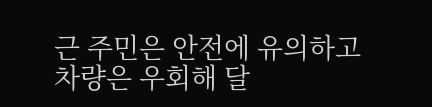근 주민은 안전에 유의하고 차량은 우회해 달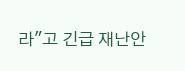라"고 긴급 재난안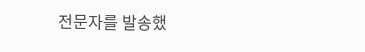전문자를 발송했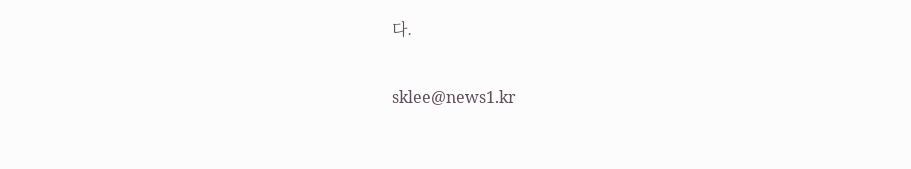다.

sklee@news1.kr